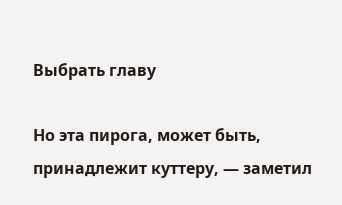Выбрать главу

Но эта пирога, может быть, принадлежит куттеру, — заметил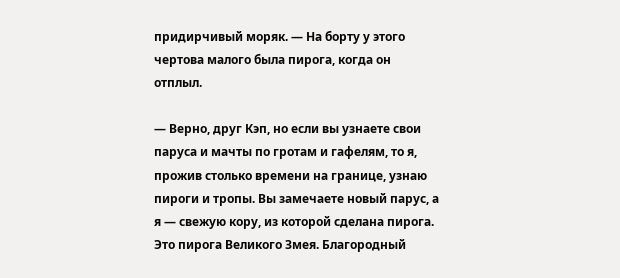придирчивый моряк. — На борту у этого чертова малого была пирога, когда он отплыл.

— Верно, друг Кэп, но если вы узнаете свои паруса и мачты по гротам и гафелям, то я, прожив столько времени на границе, узнаю пироги и тропы. Вы замечаете новый парус, а я — свежую кору, из которой сделана пирога. Это пирога Великого Змея. Благородный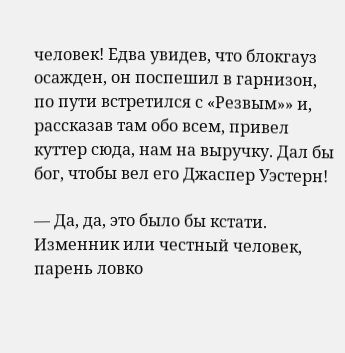человек! Едва увидев, что блокгауз осажден, он поспешил в гарнизон, по пути встретился с «Резвым»» и, рассказав там обо всем, привел куттер сюда, нам на выручку. Дал бы бог, чтобы вел его Джаспер Уэстерн!

— Да, да, это было бы кстати. Изменник или честный человек, парень ловко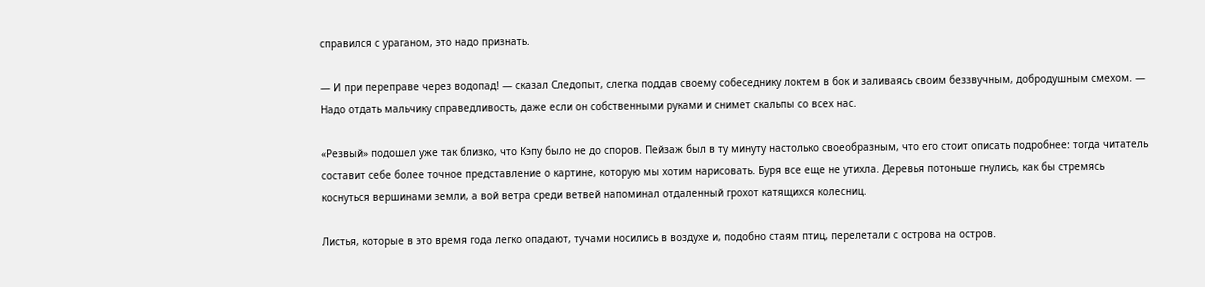справился с ураганом, это надо признать.

— И при переправе через водопад! — сказал Следопыт, слегка поддав своему собеседнику локтем в бок и заливаясь своим беззвучным, добродушным смехом. — Надо отдать мальчику справедливость, даже если он собственными руками и снимет скальпы со всех нас.

«Резвый» подошел уже так близко, что Кэпу было не до споров. Пейзаж был в ту минуту настолько своеобразным, что его стоит описать подробнее: тогда читатель составит себе более точное представление о картине, которую мы хотим нарисовать. Буря все еще не утихла. Деревья потоньше гнулись, как бы стремясь коснуться вершинами земли, а вой ветра среди ветвей напоминал отдаленный грохот катящихся колесниц.

Листья, которые в это время года легко опадают, тучами носились в воздухе и, подобно стаям птиц, перелетали с острова на остров.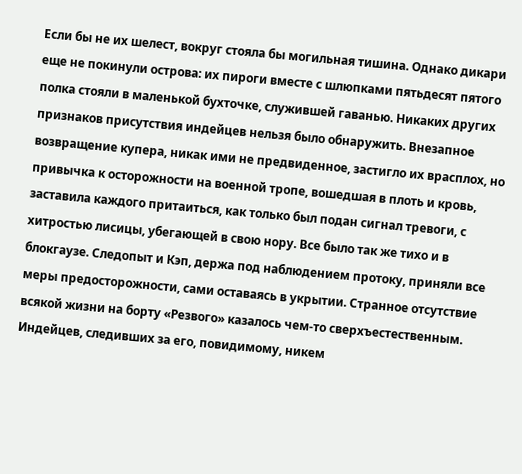Если бы не их шелест, вокруг стояла бы могильная тишина. Однако дикари еще не покинули острова: их пироги вместе с шлюпками пятьдесят пятого полка стояли в маленькой бухточке, служившей гаванью. Никаких других признаков присутствия индейцев нельзя было обнаружить. Внезапное возвращение купера, никак ими не предвиденное, застигло их врасплох, но привычка к осторожности на военной тропе, вошедшая в плоть и кровь, заставила каждого притаиться, как только был подан сигнал тревоги, с хитростью лисицы, убегающей в свою нору. Все было так же тихо и в блокгаузе. Следопыт и Кэп, держа под наблюдением протоку, приняли все меры предосторожности, сами оставаясь в укрытии. Странное отсутствие всякой жизни на борту «Резвого» казалось чем-то сверхъестественным. Индейцев, следивших за его, повидимому, никем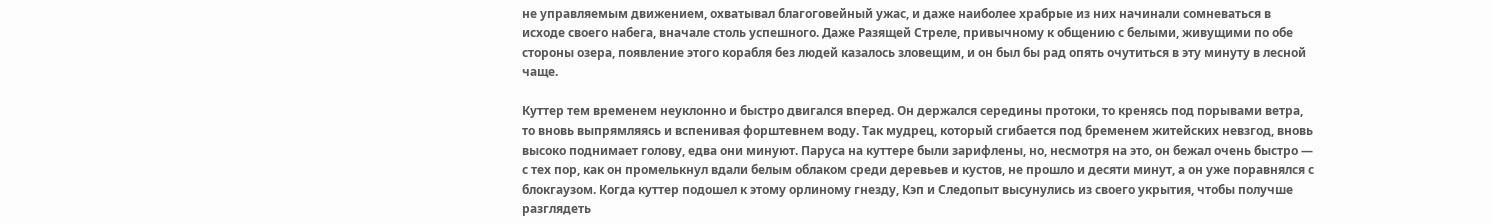не управляемым движением, охватывал благоговейный ужас, и даже наиболее храбрые из них начинали сомневаться в исходе своего набега, вначале столь успешного. Даже Разящей Стреле, привычному к общению с белыми, живущими по обе стороны озера, появление этого корабля без людей казалось зловещим, и он был бы рад опять очутиться в эту минуту в лесной чаще.

Куттер тем временем неуклонно и быстро двигался вперед. Он держался середины протоки, то кренясь под порывами ветра, то вновь выпрямляясь и вспенивая форштевнем воду. Так мудрец, который сгибается под бременем житейских невзгод, вновь высоко поднимает голову, едва они минуют. Паруса на куттере были зарифлены, но, несмотря на это, он бежал очень быстро — с тех пор, как он промелькнул вдали белым облаком среди деревьев и кустов, не прошло и десяти минут, а он уже поравнялся с блокгаузом. Когда куттер подошел к этому орлиному гнезду, Кэп и Следопыт высунулись из своего укрытия, чтобы получше разглядеть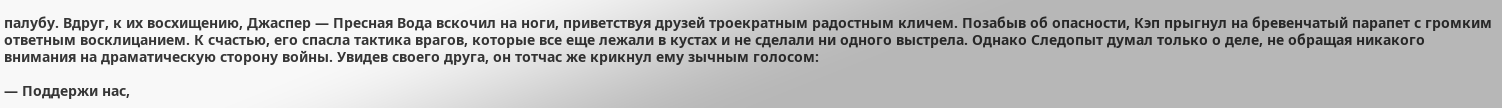палубу. Вдруг, к их восхищению, Джаспер — Пресная Вода вскочил на ноги, приветствуя друзей троекратным радостным кличем. Позабыв об опасности, Кэп прыгнул на бревенчатый парапет с громким ответным восклицанием. К счастью, его спасла тактика врагов, которые все еще лежали в кустах и не сделали ни одного выстрела. Однако Следопыт думал только о деле, не обращая никакого внимания на драматическую сторону войны. Увидев своего друга, он тотчас же крикнул ему зычным голосом:

— Поддержи нас,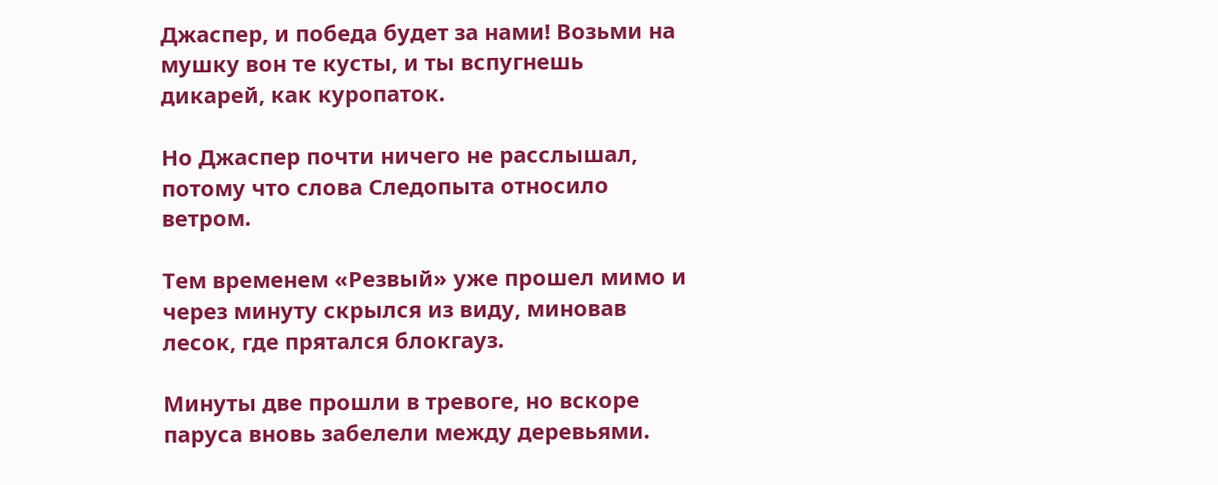Джаспер, и победа будет за нами! Возьми на мушку вон те кусты, и ты вспугнешь дикарей, как куропаток.

Но Джаспер почти ничего не расслышал, потому что слова Следопыта относило ветром.

Тем временем «Резвый» уже прошел мимо и через минуту скрылся из виду, миновав лесок, где прятался блокгауз.

Минуты две прошли в тревоге, но вскоре паруса вновь забелели между деревьями.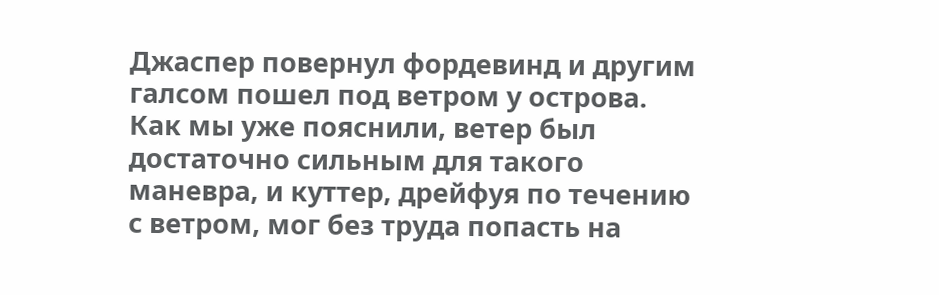Джаспер повернул фордевинд и другим галсом пошел под ветром у острова. Как мы уже пояснили, ветер был достаточно сильным для такого маневра, и куттер, дрейфуя по течению с ветром, мог без труда попасть на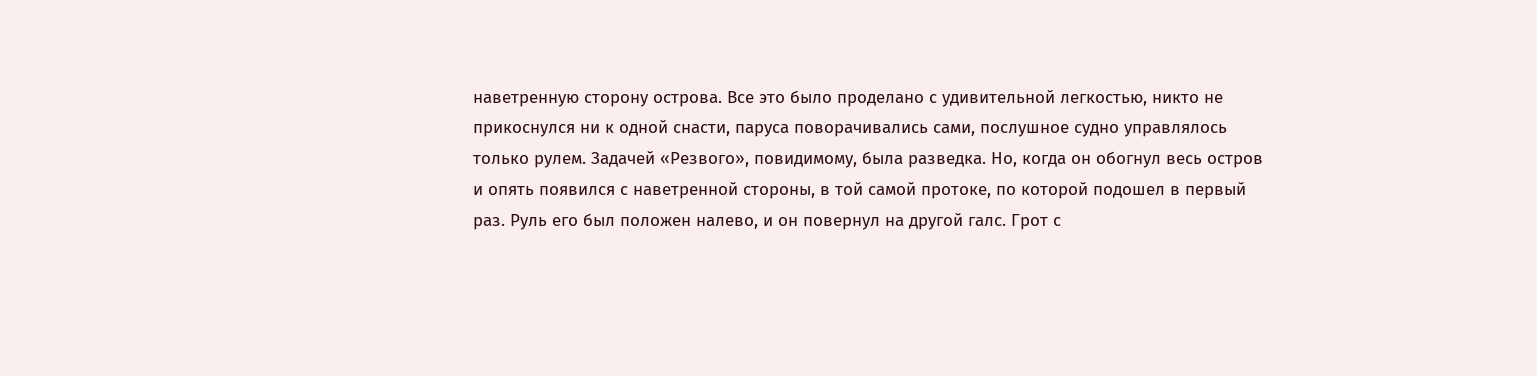наветренную сторону острова. Все это было проделано с удивительной легкостью, никто не прикоснулся ни к одной снасти, паруса поворачивались сами, послушное судно управлялось только рулем. Задачей «Резвого», повидимому, была разведка. Но, когда он обогнул весь остров и опять появился с наветренной стороны, в той самой протоке, по которой подошел в первый раз. Руль его был положен налево, и он повернул на другой галс. Грот с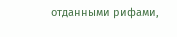отданными рифами,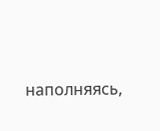наполняясь,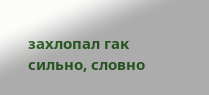захлопал гак сильно, словно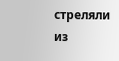стреляли из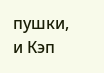пушки, и Кэп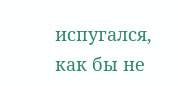испугался, как бы не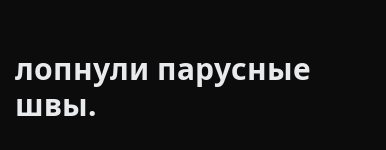лопнули парусные швы.